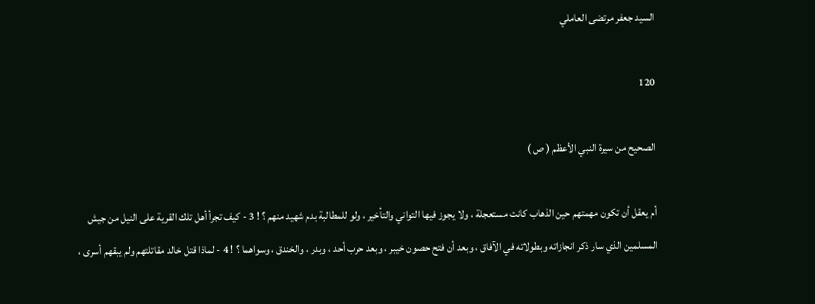السيد جعفر مرتضى العاملي

120

الصحيح من سيرة النبي الأعظم ( ص )

أم يعقل أن تكون مهمتهم حين الذهاب كانت مستعجلة ، ولا يجوز فيها التواني والتأخير ، ولو للمطالبة بدم شهيد منهم ؟ ! 3 - كيف تجرأ أهل تلك القرية على النيل من جيش المسلمين الذي سار ذكر انجازاته وبطولاته في الآفاق ، وبعد أن فتح حصون خيبر ، وبعد حرب أحد ، وبدر ، والخندق ، وسواهما ؟ ! 4 - لماذا قتل خالد مقاتلتهم ولم يبقهم أسرى ،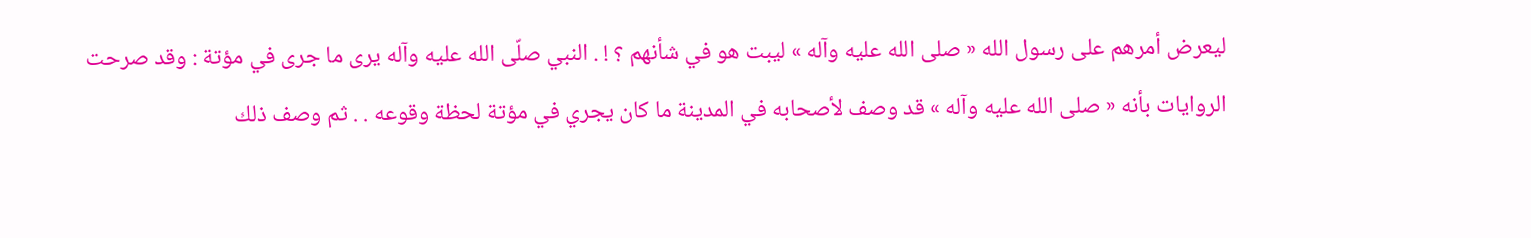ليعرض أمرهم على رسول الله « صلى الله عليه وآله » ليبت هو في شأنهم ؟ ! . النبي صلّى الله عليه وآله يرى ما جرى في مؤتة : وقد صرحت الروايات بأنه « صلى الله عليه وآله » قد وصف لأصحابه في المدينة ما كان يجري في مؤتة لحظة وقوعه . . ثم وصف ذلك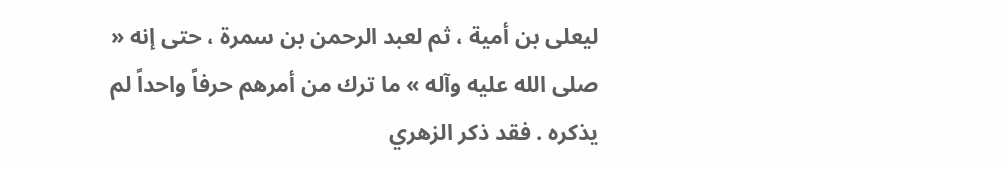ليعلى بن أمية ، ثم لعبد الرحمن بن سمرة ، حتى إنه « صلى الله عليه وآله » ما ترك من أمرهم حرفاً واحداً لم يذكره . فقد ذكر الزهري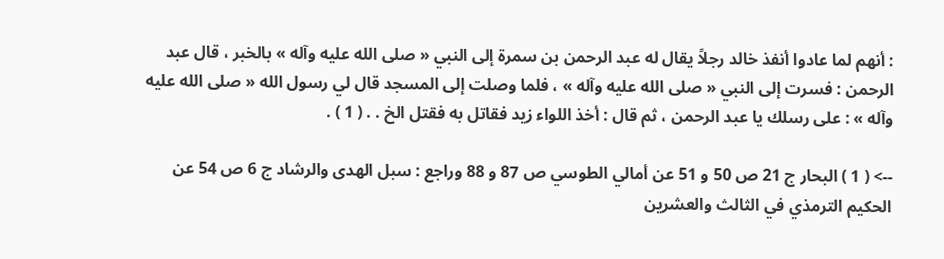: أنهم لما عادوا أنفذ خالد رجلاً يقال له عبد الرحمن بن سمرة إلى النبي « صلى الله عليه وآله » بالخبر ، قال عبد الرحمن : فسرت إلى النبي « صلى الله عليه وآله » ، فلما وصلت إلى المسجد قال لي رسول الله « صلى الله عليه وآله » : على رسلك يا عبد الرحمن ، ثم قال : أخذ اللواء زيد فقاتل به فقتل الخ . . ( 1 ) .

--> ( 1 ) البحار ج 21 ص 50 و 51 عن أمالي الطوسي ص 87 و 88 وراجع : سبل الهدى والرشاد ج 6 ص 54 عن الحكيم الترمذي في الثالث والعشرين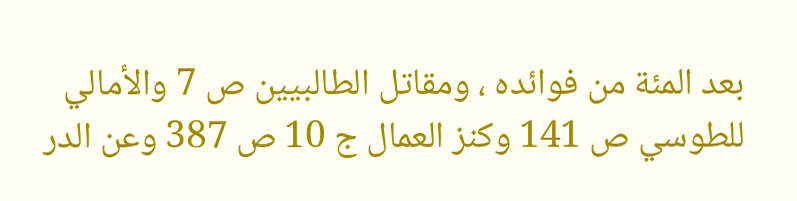بعد المئة من فوائده ، ومقاتل الطالبيين ص 7 والأمالي للطوسي ص 141 وكنز العمال ج 10 ص 387 وعن الدر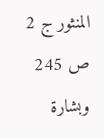المنثور ج 2 ص 245 وبشارة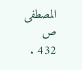المصطفى ص 432 .